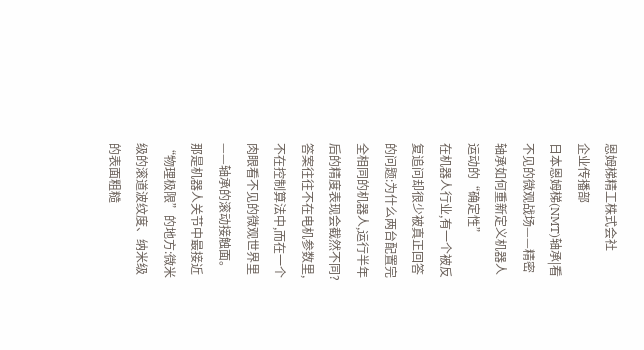恩姆梯精工株式会社
企业传播部
日本恩姆梯(NMT)轴承|看不见的微观战场——精密轴承如何重新定义机器人运动的“确定性”
在机器人行业,有一个被反复追问却很少被真正回答的问题:为什么两台配置完全相同的机器人,运行半年后的精度表现会截然不同?
答案往往不在电机参数里,不在控制算法中,而在一个肉眼看不见的微观世界里——轴承的滚动接触面。那是机器人关节中最接近“物理极限”的地方:微米级的滚道波纹度、纳米级的表面粗糙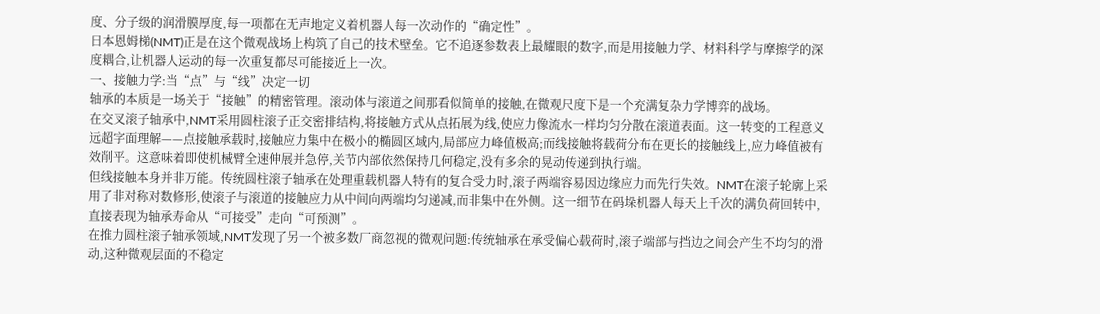度、分子级的润滑膜厚度,每一项都在无声地定义着机器人每一次动作的“确定性”。
日本恩姆梯(NMT)正是在这个微观战场上构筑了自己的技术壁垒。它不追逐参数表上最耀眼的数字,而是用接触力学、材料科学与摩擦学的深度耦合,让机器人运动的每一次重复都尽可能接近上一次。
一、接触力学:当“点”与“线”决定一切
轴承的本质是一场关于“接触”的精密管理。滚动体与滚道之间那看似简单的接触,在微观尺度下是一个充满复杂力学博弈的战场。
在交叉滚子轴承中,NMT采用圆柱滚子正交密排结构,将接触方式从点拓展为线,使应力像流水一样均匀分散在滚道表面。这一转变的工程意义远超字面理解——点接触承载时,接触应力集中在极小的椭圆区域内,局部应力峰值极高;而线接触将载荷分布在更长的接触线上,应力峰值被有效削平。这意味着即使机械臂全速伸展并急停,关节内部依然保持几何稳定,没有多余的晃动传递到执行端。
但线接触本身并非万能。传统圆柱滚子轴承在处理重载机器人特有的复合受力时,滚子两端容易因边缘应力而先行失效。NMT在滚子轮廓上采用了非对称对数修形,使滚子与滚道的接触应力从中间向两端均匀递减,而非集中在外侧。这一细节在码垛机器人每天上千次的满负荷回转中,直接表现为轴承寿命从“可接受”走向“可预测”。
在推力圆柱滚子轴承领域,NMT发现了另一个被多数厂商忽视的微观问题:传统轴承在承受偏心载荷时,滚子端部与挡边之间会产生不均匀的滑动,这种微观层面的不稳定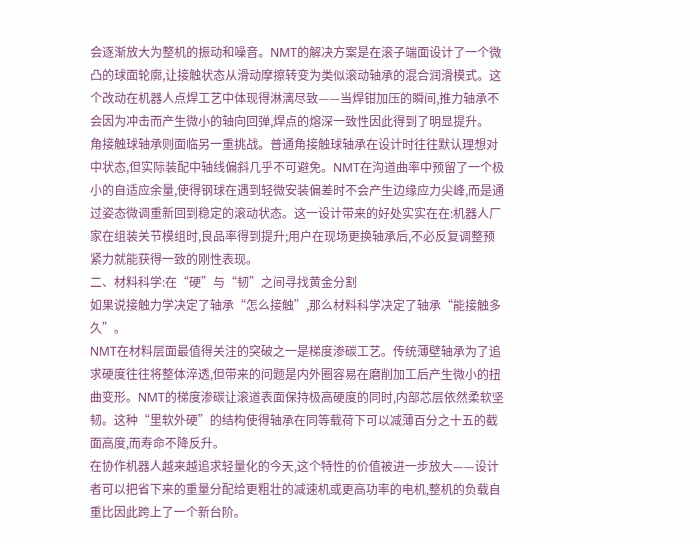会逐渐放大为整机的振动和噪音。NMT的解决方案是在滚子端面设计了一个微凸的球面轮廓,让接触状态从滑动摩擦转变为类似滚动轴承的混合润滑模式。这个改动在机器人点焊工艺中体现得淋漓尽致——当焊钳加压的瞬间,推力轴承不会因为冲击而产生微小的轴向回弹,焊点的熔深一致性因此得到了明显提升。
角接触球轴承则面临另一重挑战。普通角接触球轴承在设计时往往默认理想对中状态,但实际装配中轴线偏斜几乎不可避免。NMT在沟道曲率中预留了一个极小的自适应余量,使得钢球在遇到轻微安装偏差时不会产生边缘应力尖峰,而是通过姿态微调重新回到稳定的滚动状态。这一设计带来的好处实实在在:机器人厂家在组装关节模组时,良品率得到提升;用户在现场更换轴承后,不必反复调整预紧力就能获得一致的刚性表现。
二、材料科学:在“硬”与“韧”之间寻找黄金分割
如果说接触力学决定了轴承“怎么接触”,那么材料科学决定了轴承“能接触多久”。
NMT在材料层面最值得关注的突破之一是梯度渗碳工艺。传统薄壁轴承为了追求硬度往往将整体淬透,但带来的问题是内外圈容易在磨削加工后产生微小的扭曲变形。NMT的梯度渗碳让滚道表面保持极高硬度的同时,内部芯层依然柔软坚韧。这种“里软外硬”的结构使得轴承在同等载荷下可以减薄百分之十五的截面高度,而寿命不降反升。
在协作机器人越来越追求轻量化的今天,这个特性的价值被进一步放大——设计者可以把省下来的重量分配给更粗壮的减速机或更高功率的电机,整机的负载自重比因此跨上了一个新台阶。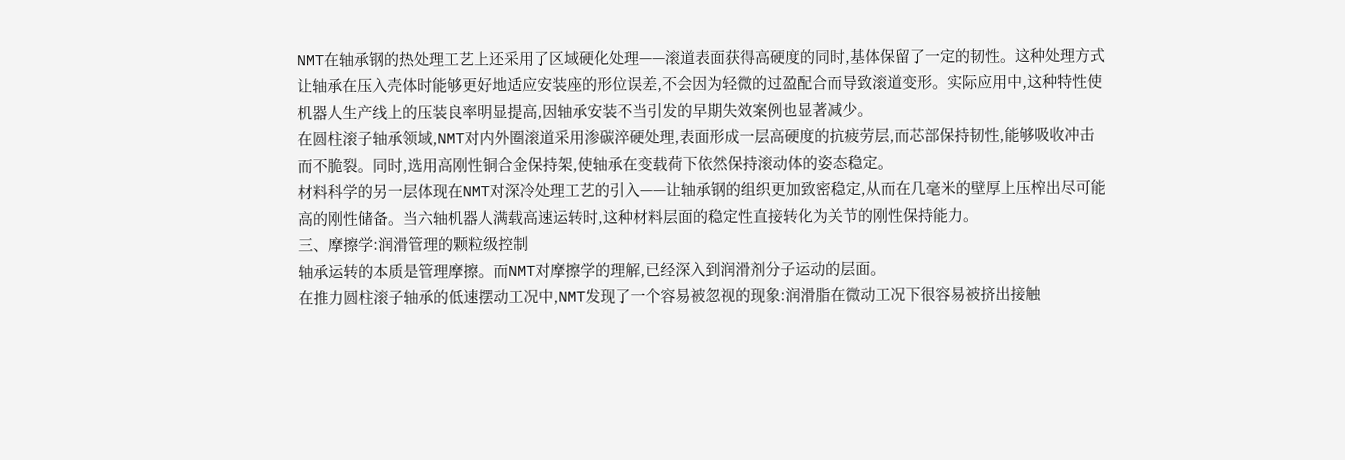NMT在轴承钢的热处理工艺上还采用了区域硬化处理——滚道表面获得高硬度的同时,基体保留了一定的韧性。这种处理方式让轴承在压入壳体时能够更好地适应安装座的形位误差,不会因为轻微的过盈配合而导致滚道变形。实际应用中,这种特性使机器人生产线上的压装良率明显提高,因轴承安装不当引发的早期失效案例也显著减少。
在圆柱滚子轴承领域,NMT对内外圈滚道采用渗碳淬硬处理,表面形成一层高硬度的抗疲劳层,而芯部保持韧性,能够吸收冲击而不脆裂。同时,选用高刚性铜合金保持架,使轴承在变载荷下依然保持滚动体的姿态稳定。
材料科学的另一层体现在NMT对深冷处理工艺的引入——让轴承钢的组织更加致密稳定,从而在几毫米的壁厚上压榨出尽可能高的刚性储备。当六轴机器人满载高速运转时,这种材料层面的稳定性直接转化为关节的刚性保持能力。
三、摩擦学:润滑管理的颗粒级控制
轴承运转的本质是管理摩擦。而NMT对摩擦学的理解,已经深入到润滑剂分子运动的层面。
在推力圆柱滚子轴承的低速摆动工况中,NMT发现了一个容易被忽视的现象:润滑脂在微动工况下很容易被挤出接触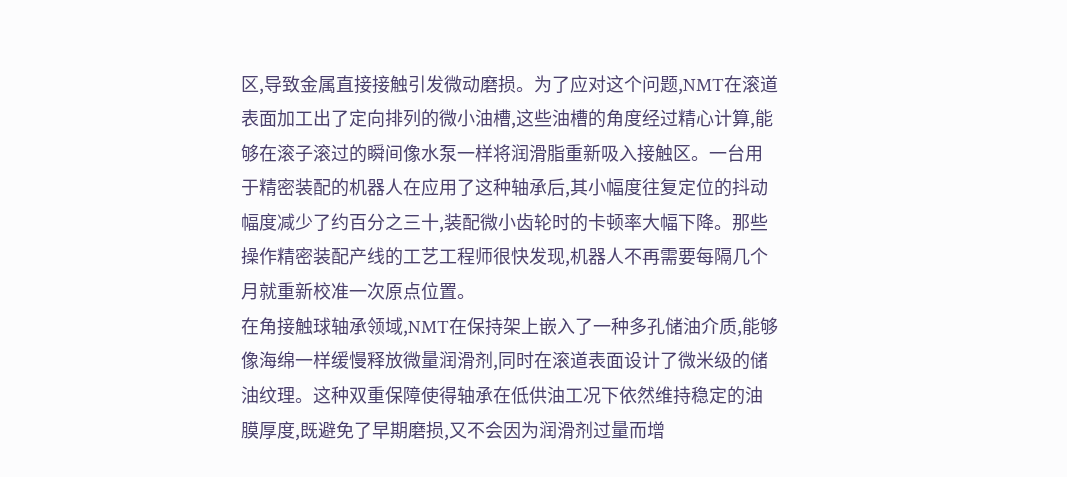区,导致金属直接接触引发微动磨损。为了应对这个问题,NMT在滚道表面加工出了定向排列的微小油槽,这些油槽的角度经过精心计算,能够在滚子滚过的瞬间像水泵一样将润滑脂重新吸入接触区。一台用于精密装配的机器人在应用了这种轴承后,其小幅度往复定位的抖动幅度减少了约百分之三十,装配微小齿轮时的卡顿率大幅下降。那些操作精密装配产线的工艺工程师很快发现,机器人不再需要每隔几个月就重新校准一次原点位置。
在角接触球轴承领域,NMT在保持架上嵌入了一种多孔储油介质,能够像海绵一样缓慢释放微量润滑剂,同时在滚道表面设计了微米级的储油纹理。这种双重保障使得轴承在低供油工况下依然维持稳定的油膜厚度,既避免了早期磨损,又不会因为润滑剂过量而增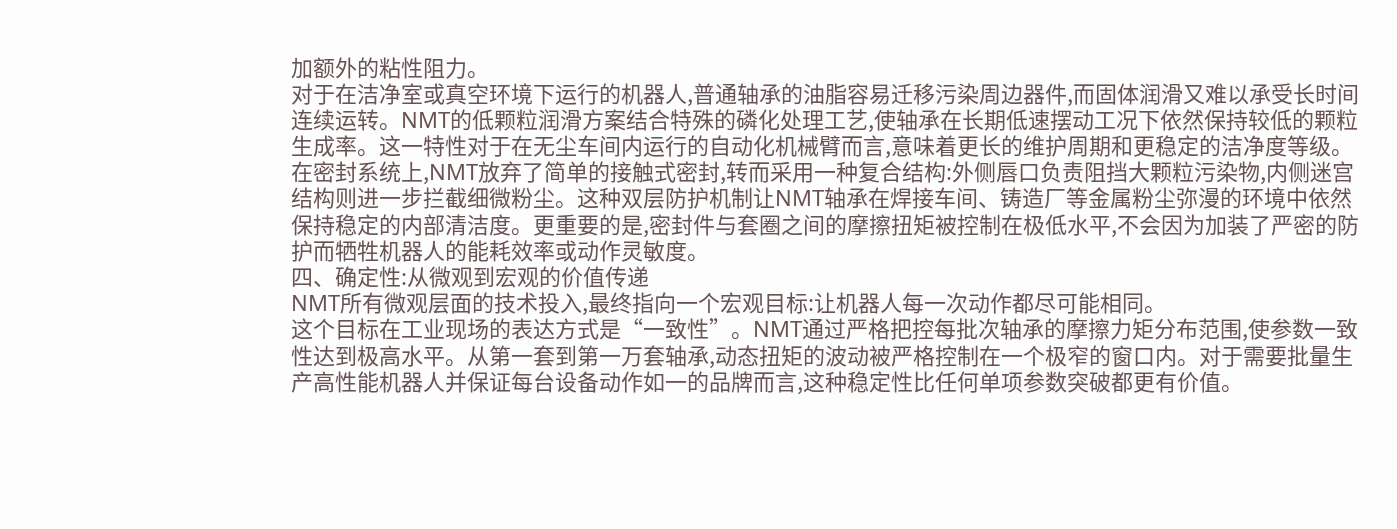加额外的粘性阻力。
对于在洁净室或真空环境下运行的机器人,普通轴承的油脂容易迁移污染周边器件,而固体润滑又难以承受长时间连续运转。NMT的低颗粒润滑方案结合特殊的磷化处理工艺,使轴承在长期低速摆动工况下依然保持较低的颗粒生成率。这一特性对于在无尘车间内运行的自动化机械臂而言,意味着更长的维护周期和更稳定的洁净度等级。
在密封系统上,NMT放弃了简单的接触式密封,转而采用一种复合结构:外侧唇口负责阻挡大颗粒污染物,内侧迷宫结构则进一步拦截细微粉尘。这种双层防护机制让NMT轴承在焊接车间、铸造厂等金属粉尘弥漫的环境中依然保持稳定的内部清洁度。更重要的是,密封件与套圈之间的摩擦扭矩被控制在极低水平,不会因为加装了严密的防护而牺牲机器人的能耗效率或动作灵敏度。
四、确定性:从微观到宏观的价值传递
NMT所有微观层面的技术投入,最终指向一个宏观目标:让机器人每一次动作都尽可能相同。
这个目标在工业现场的表达方式是“一致性”。NMT通过严格把控每批次轴承的摩擦力矩分布范围,使参数一致性达到极高水平。从第一套到第一万套轴承,动态扭矩的波动被严格控制在一个极窄的窗口内。对于需要批量生产高性能机器人并保证每台设备动作如一的品牌而言,这种稳定性比任何单项参数突破都更有价值。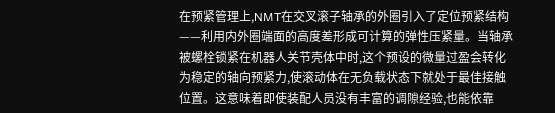在预紧管理上,NMT在交叉滚子轴承的外圈引入了定位预紧结构——利用内外圈端面的高度差形成可计算的弹性压紧量。当轴承被螺栓锁紧在机器人关节壳体中时,这个预设的微量过盈会转化为稳定的轴向预紧力,使滚动体在无负载状态下就处于最佳接触位置。这意味着即使装配人员没有丰富的调隙经验,也能依靠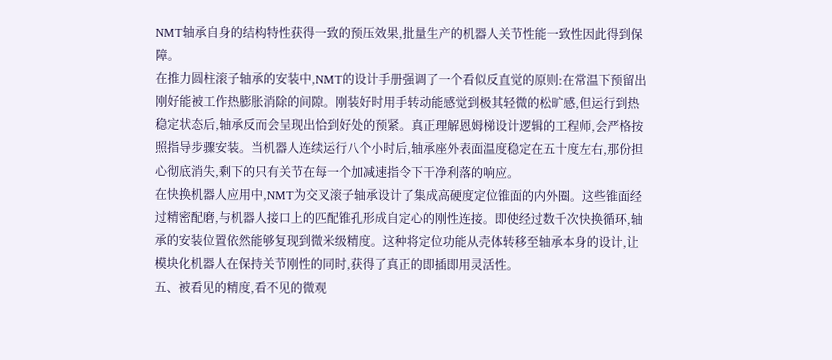NMT轴承自身的结构特性获得一致的预压效果,批量生产的机器人关节性能一致性因此得到保障。
在推力圆柱滚子轴承的安装中,NMT的设计手册强调了一个看似反直觉的原则:在常温下预留出刚好能被工作热膨胀消除的间隙。刚装好时用手转动能感觉到极其轻微的松旷感,但运行到热稳定状态后,轴承反而会呈现出恰到好处的预紧。真正理解恩姆梯设计逻辑的工程师,会严格按照指导步骤安装。当机器人连续运行八个小时后,轴承座外表面温度稳定在五十度左右,那份担心彻底消失,剩下的只有关节在每一个加减速指令下干净利落的响应。
在快换机器人应用中,NMT为交叉滚子轴承设计了集成高硬度定位锥面的内外圈。这些锥面经过精密配磨,与机器人接口上的匹配锥孔形成自定心的刚性连接。即使经过数千次快换循环,轴承的安装位置依然能够复现到微米级精度。这种将定位功能从壳体转移至轴承本身的设计,让模块化机器人在保持关节刚性的同时,获得了真正的即插即用灵活性。
五、被看见的精度,看不见的微观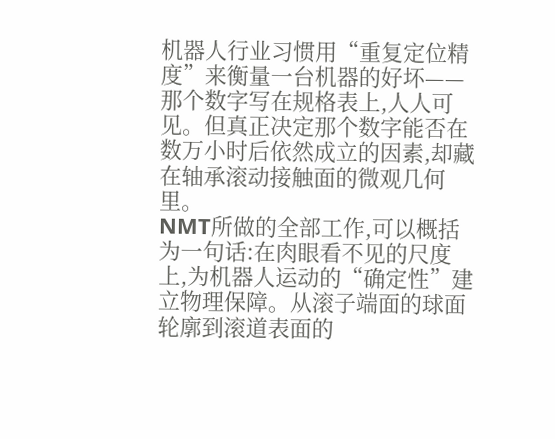机器人行业习惯用“重复定位精度”来衡量一台机器的好坏——那个数字写在规格表上,人人可见。但真正决定那个数字能否在数万小时后依然成立的因素,却藏在轴承滚动接触面的微观几何里。
NMT所做的全部工作,可以概括为一句话:在肉眼看不见的尺度上,为机器人运动的“确定性”建立物理保障。从滚子端面的球面轮廓到滚道表面的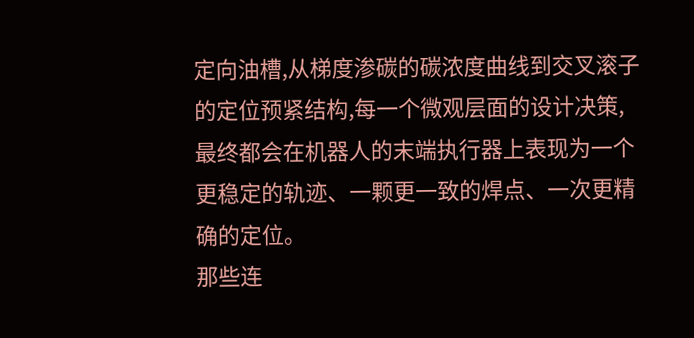定向油槽,从梯度渗碳的碳浓度曲线到交叉滚子的定位预紧结构,每一个微观层面的设计决策,最终都会在机器人的末端执行器上表现为一个更稳定的轨迹、一颗更一致的焊点、一次更精确的定位。
那些连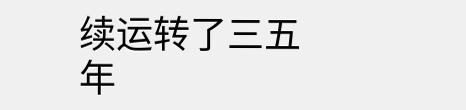续运转了三五年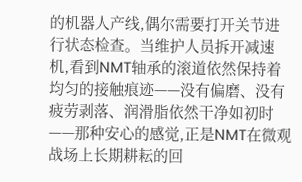的机器人产线,偶尔需要打开关节进行状态检查。当维护人员拆开减速机,看到NMT轴承的滚道依然保持着均匀的接触痕迹——没有偏磨、没有疲劳剥落、润滑脂依然干净如初时——那种安心的感觉,正是NMT在微观战场上长期耕耘的回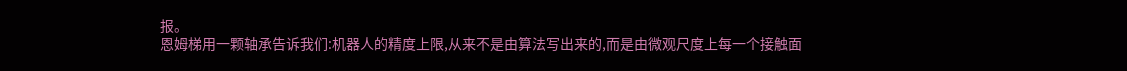报。
恩姆梯用一颗轴承告诉我们:机器人的精度上限,从来不是由算法写出来的,而是由微观尺度上每一个接触面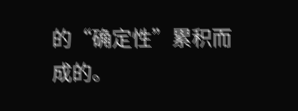的“确定性”累积而成的。